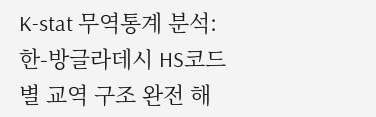K-stat 무역통계 분석: 한-방글라데시 HS코드별 교역 구조 완전 해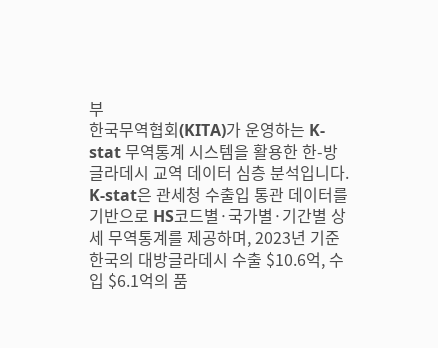부
한국무역협회(KITA)가 운영하는 K-stat 무역통계 시스템을 활용한 한-방글라데시 교역 데이터 심층 분석입니다. K-stat은 관세청 수출입 통관 데이터를 기반으로 HS코드별·국가별·기간별 상세 무역통계를 제공하며, 2023년 기준 한국의 대방글라데시 수출 $10.6억, 수입 $6.1억의 품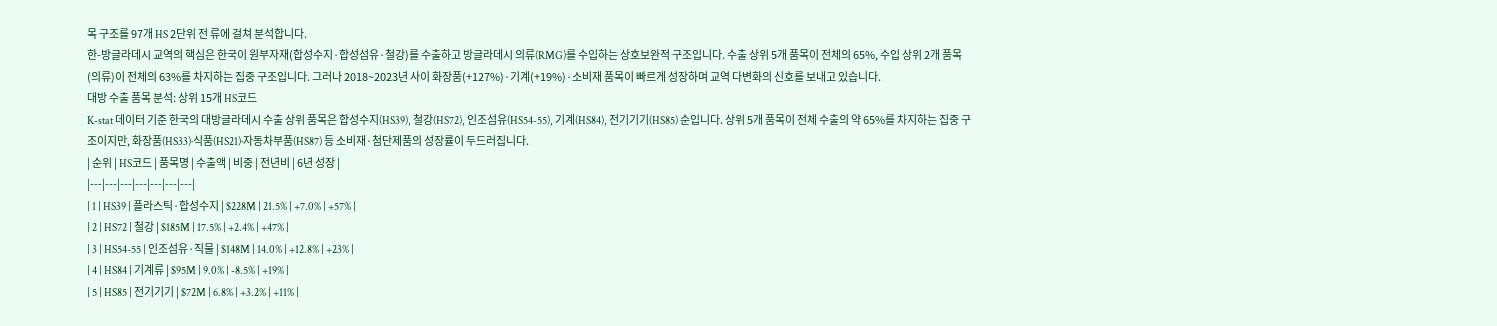목 구조를 97개 HS 2단위 전 류에 걸쳐 분석합니다.
한-방글라데시 교역의 핵심은 한국이 원부자재(합성수지·합성섬유·철강)를 수출하고 방글라데시 의류(RMG)를 수입하는 상호보완적 구조입니다. 수출 상위 5개 품목이 전체의 65%, 수입 상위 2개 품목(의류)이 전체의 63%를 차지하는 집중 구조입니다. 그러나 2018~2023년 사이 화장품(+127%)·기계(+19%)·소비재 품목이 빠르게 성장하며 교역 다변화의 신호를 보내고 있습니다.
대방 수출 품목 분석: 상위 15개 HS코드
K-stat 데이터 기준 한국의 대방글라데시 수출 상위 품목은 합성수지(HS39), 철강(HS72), 인조섬유(HS54-55), 기계(HS84), 전기기기(HS85) 순입니다. 상위 5개 품목이 전체 수출의 약 65%를 차지하는 집중 구조이지만, 화장품(HS33)·식품(HS21)·자동차부품(HS87) 등 소비재·첨단제품의 성장률이 두드러집니다.
| 순위 | HS코드 | 품목명 | 수출액 | 비중 | 전년비 | 6년 성장 |
|---|---|---|---|---|---|---|
| 1 | HS39 | 플라스틱·합성수지 | $228M | 21.5% | +7.0% | +57% |
| 2 | HS72 | 철강 | $185M | 17.5% | +2.4% | +47% |
| 3 | HS54-55 | 인조섬유·직물 | $148M | 14.0% | +12.8% | +23% |
| 4 | HS84 | 기계류 | $95M | 9.0% | -8.5% | +19% |
| 5 | HS85 | 전기기기 | $72M | 6.8% | +3.2% | +11% |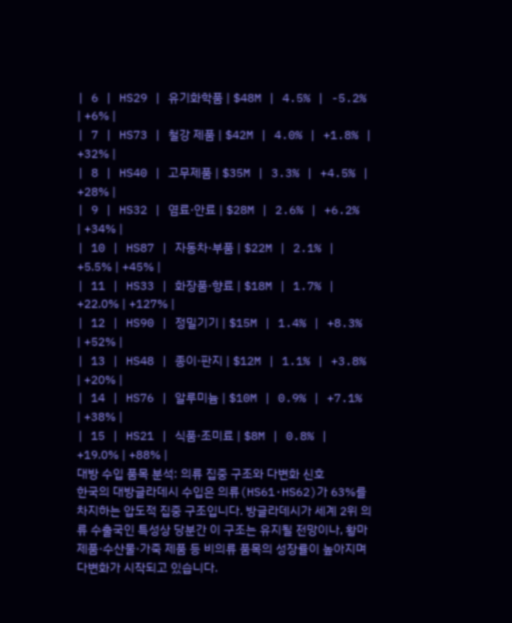| 6 | HS29 | 유기화학품 | $48M | 4.5% | -5.2% | +6% |
| 7 | HS73 | 철강 제품 | $42M | 4.0% | +1.8% | +32% |
| 8 | HS40 | 고무제품 | $35M | 3.3% | +4.5% | +28% |
| 9 | HS32 | 염료·안료 | $28M | 2.6% | +6.2% | +34% |
| 10 | HS87 | 자동차·부품 | $22M | 2.1% | +5.5% | +45% |
| 11 | HS33 | 화장품·향료 | $18M | 1.7% | +22.0% | +127% |
| 12 | HS90 | 정밀기기 | $15M | 1.4% | +8.3% | +52% |
| 13 | HS48 | 종이·판지 | $12M | 1.1% | +3.8% | +20% |
| 14 | HS76 | 알루미늄 | $10M | 0.9% | +7.1% | +38% |
| 15 | HS21 | 식품·조미료 | $8M | 0.8% | +19.0% | +88% |
대방 수입 품목 분석: 의류 집중 구조와 다변화 신호
한국의 대방글라데시 수입은 의류(HS61·HS62)가 63%를 차지하는 압도적 집중 구조입니다. 방글라데시가 세계 2위 의류 수출국인 특성상 당분간 이 구조는 유지될 전망이나, 황마 제품·수산물·가죽 제품 등 비의류 품목의 성장률이 높아지며 다변화가 시작되고 있습니다.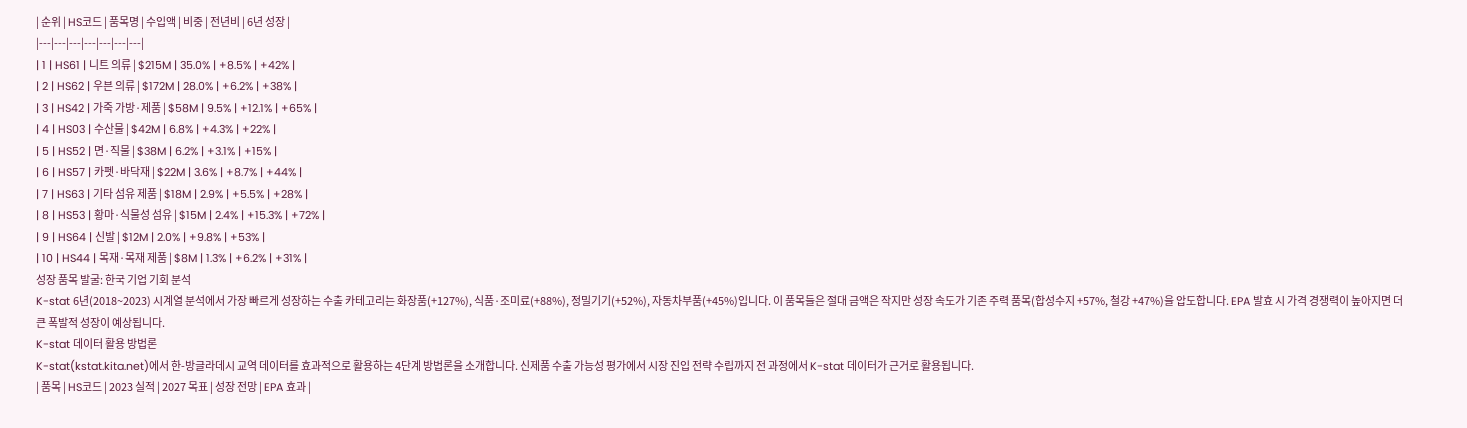| 순위 | HS코드 | 품목명 | 수입액 | 비중 | 전년비 | 6년 성장 |
|---|---|---|---|---|---|---|
| 1 | HS61 | 니트 의류 | $215M | 35.0% | +8.5% | +42% |
| 2 | HS62 | 우븐 의류 | $172M | 28.0% | +6.2% | +38% |
| 3 | HS42 | 가죽 가방·제품 | $58M | 9.5% | +12.1% | +65% |
| 4 | HS03 | 수산물 | $42M | 6.8% | +4.3% | +22% |
| 5 | HS52 | 면·직물 | $38M | 6.2% | +3.1% | +15% |
| 6 | HS57 | 카펫·바닥재 | $22M | 3.6% | +8.7% | +44% |
| 7 | HS63 | 기타 섬유 제품 | $18M | 2.9% | +5.5% | +28% |
| 8 | HS53 | 황마·식물성 섬유 | $15M | 2.4% | +15.3% | +72% |
| 9 | HS64 | 신발 | $12M | 2.0% | +9.8% | +53% |
| 10 | HS44 | 목재·목재 제품 | $8M | 1.3% | +6.2% | +31% |
성장 품목 발굴: 한국 기업 기회 분석
K-stat 6년(2018~2023) 시계열 분석에서 가장 빠르게 성장하는 수출 카테고리는 화장품(+127%), 식품·조미료(+88%), 정밀기기(+52%), 자동차부품(+45%)입니다. 이 품목들은 절대 금액은 작지만 성장 속도가 기존 주력 품목(합성수지 +57%, 철강 +47%)을 압도합니다. EPA 발효 시 가격 경쟁력이 높아지면 더 큰 폭발적 성장이 예상됩니다.
K-stat 데이터 활용 방법론
K-stat(kstat.kita.net)에서 한-방글라데시 교역 데이터를 효과적으로 활용하는 4단계 방법론을 소개합니다. 신제품 수출 가능성 평가에서 시장 진입 전략 수립까지 전 과정에서 K-stat 데이터가 근거로 활용됩니다.
| 품목 | HS코드 | 2023 실적 | 2027 목표 | 성장 전망 | EPA 효과 |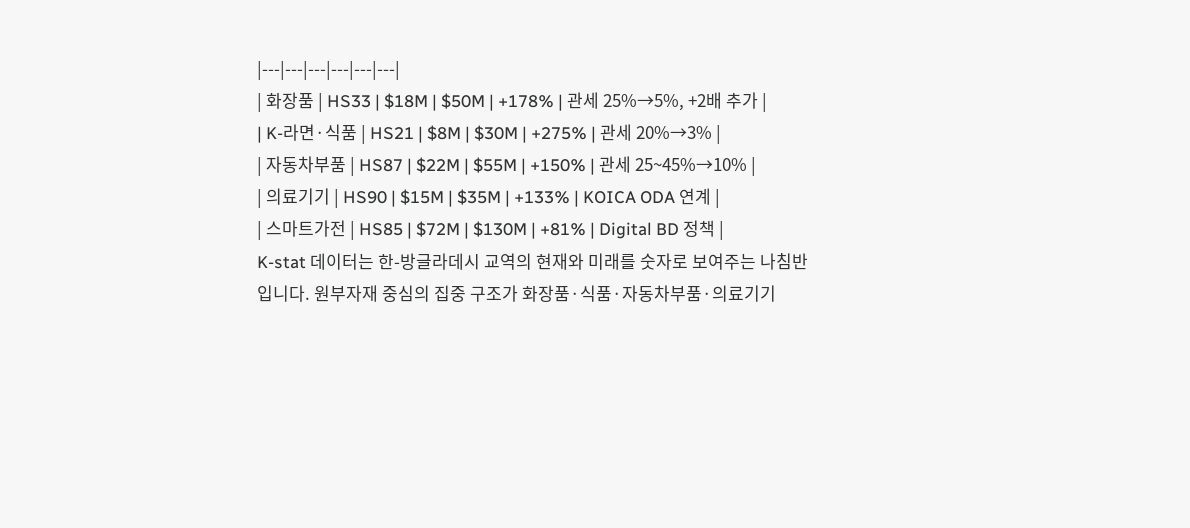|---|---|---|---|---|---|
| 화장품 | HS33 | $18M | $50M | +178% | 관세 25%→5%, +2배 추가 |
| K-라면·식품 | HS21 | $8M | $30M | +275% | 관세 20%→3% |
| 자동차부품 | HS87 | $22M | $55M | +150% | 관세 25~45%→10% |
| 의료기기 | HS90 | $15M | $35M | +133% | KOICA ODA 연계 |
| 스마트가전 | HS85 | $72M | $130M | +81% | Digital BD 정책 |
K-stat 데이터는 한-방글라데시 교역의 현재와 미래를 숫자로 보여주는 나침반입니다. 원부자재 중심의 집중 구조가 화장품·식품·자동차부품·의료기기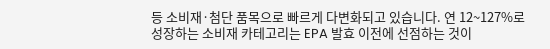등 소비재·첨단 품목으로 빠르게 다변화되고 있습니다. 연 12~127%로 성장하는 소비재 카테고리는 EPA 발효 이전에 선점하는 것이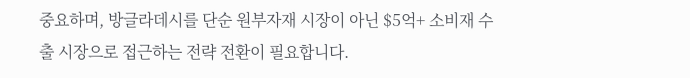중요하며, 방글라데시를 단순 원부자재 시장이 아닌 $5억+ 소비재 수출 시장으로 접근하는 전략 전환이 필요합니다.